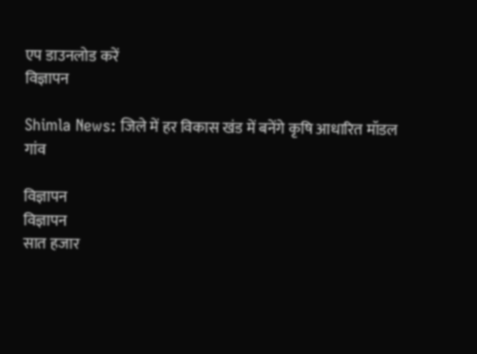एप डाउनलोड करें
विज्ञापन

Shimla News: जिले में हर विकास खंड में बनेंगे कृषि आधारित मॉडल गांव

विज्ञापन
विज्ञापन
सात हजार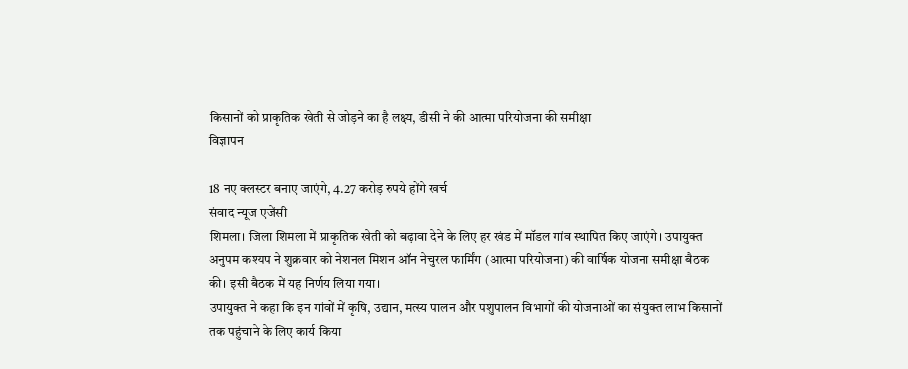किसानों को प्राकृतिक खेती से जोड़ने का है लक्ष्य, डीसी ने की आत्मा परियोजना की समीक्षा
विज्ञापन

18 नए क्लस्टर बनाए जाएंगे, 4.27 करोड़ रुपये होंगे खर्च
संवाद न्यूज एजेंसी
शिमला। जिला शिमला में प्राकृतिक खेती को बढ़ावा देने के लिए हर खंड में मॉडल गांव स्थापित किए जाएंगे। उपायुक्त अनुपम कश्यप ने शुक्रवार को नेशनल मिशन ऑन नेचुरल फार्मिंग (आत्मा परियोजना) की वार्षिक योजना समीक्षा बैठक की। इसी बैठक में यह निर्णय लिया गया।
उपायुक्त ने कहा कि इन गांवों में कृषि, उद्यान, मत्स्य पालन और पशुपालन विभागों की योजनाओं का संयुक्त लाभ किसानों तक पहुंचाने के लिए कार्य किया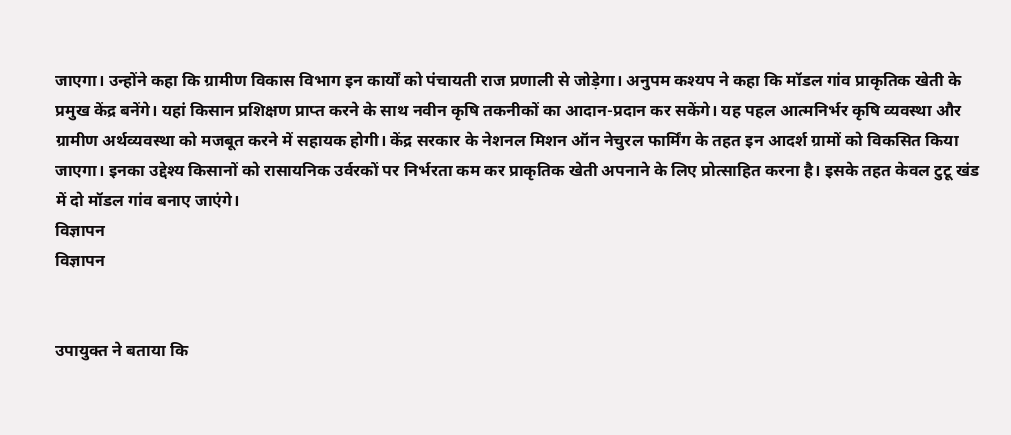जाएगा। उन्होंने कहा कि ग्रामीण विकास विभाग इन कार्यों को पंचायती राज प्रणाली से जोड़ेगा। अनुपम कश्यप ने कहा कि मॉडल गांव प्राकृतिक खेती के प्रमुख केंद्र बनेंगे। यहां किसान प्रशिक्षण प्राप्त करने के साथ नवीन कृषि तकनीकों का आदान-प्रदान कर सकेंगे। यह पहल आत्मनिर्भर कृषि व्यवस्था और ग्रामीण अर्थव्यवस्था को मजबूत करने में सहायक होगी। केंद्र सरकार के नेशनल मिशन ऑन नेचुरल फार्मिंग के तहत इन आदर्श ग्रामों को विकसित किया जाएगा। इनका उद्देश्य किसानों को रासायनिक उर्वरकों पर निर्भरता कम कर प्राकृतिक खेती अपनाने के लिए प्रोत्साहित करना है। इसके तहत केवल टुटू खंड में दो मॉडल गांव बनाए जाएंगे।
विज्ञापन
विज्ञापन


उपायुक्त ने बताया कि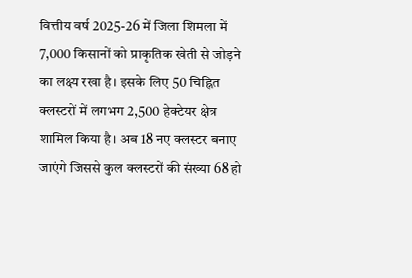वित्तीय वर्ष 2025-26 में जिला शिमला में 7,000 किसानों को प्राकृतिक खेती से जोड़ने का लक्ष्य रखा है। इसके लिए 50 चिह्नित क्लस्टरों में लगभग 2,500 हेक्टेयर क्षेत्र शामिल किया है। अब 18 नए क्लस्टर बनाए जाएंगे जिससे कुल क्लस्टरों की संख्या 68 हो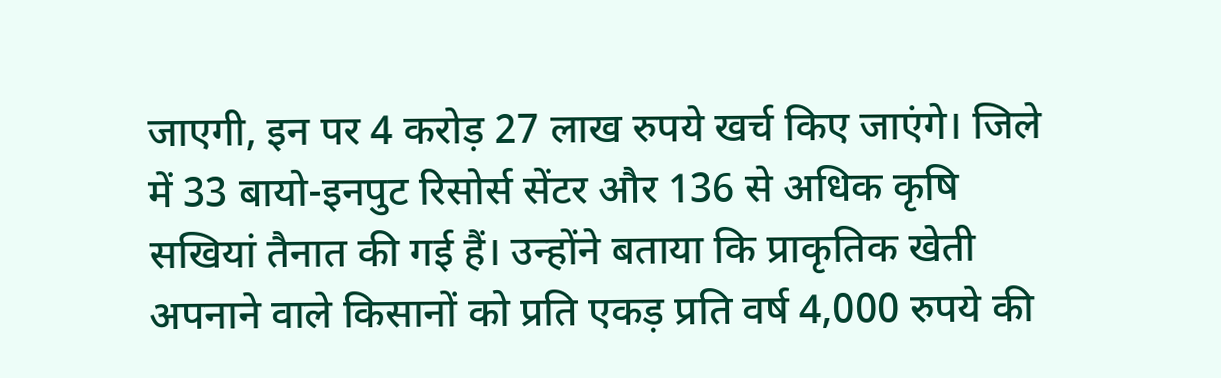जाएगी, इन पर 4 करोड़ 27 लाख रुपये खर्च किए जाएंगे। जिले में 33 बायो-इनपुट रिसोर्स सेंटर और 136 से अधिक कृषि सखियां तैनात की गई हैं। उन्होंने बताया कि प्राकृतिक खेती अपनाने वाले किसानों को प्रति एकड़ प्रति वर्ष 4,000 रुपये की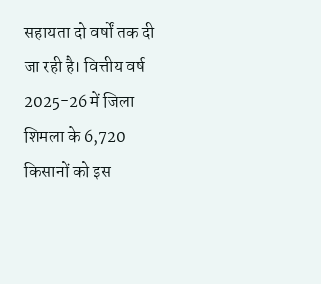सहायता दो वर्षों तक दी जा रही है। वित्तीय वर्ष 2025-26 में जिला शिमला के 6,720 किसानों को इस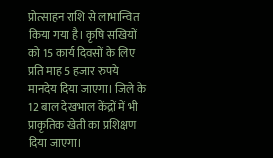प्रोत्साहन राशि से लाभान्वित किया गया है। कृषि सखियों को 15 कार्य दिवसों के लिए प्रति माह 5 हजार रुपये मानदेय दिया जाएगा। जिले के 12 बाल देखभाल केंद्रों में भी प्राकृतिक खेती का प्रशिक्षण दिया जाएगा।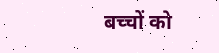बच्चों को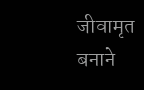जीवामृत बनाने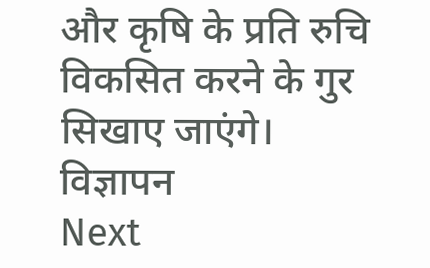और कृषि के प्रति रुचि विकसित करने के गुर सिखाए जाएंगे।
विज्ञापन
Next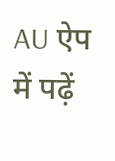AU ऐप में पढ़ें